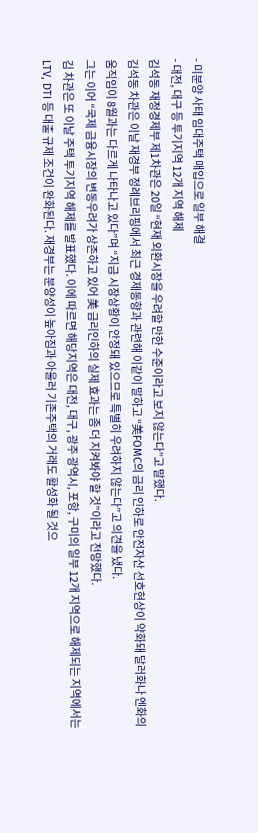- 미분양 사태 임대주택 매입으로 일부 해결
- 대전, 대구 등 투기지역 12개 지역 해제
김석동 재정경제부 제1차관은 20일 “현재 외환시장을 우려할 만한 수준이라고 보지 않는다”고 말했다.
김석동 차관은 이날 재경부 정례브리핑에서 최근 경제동향과 관련해 이같이 말하고 “美FOMC의 금리 인하로 안전자산 선호현상이 약화돼 달러화나 엔화의 움직임이 8월과는 다르게 나타나고 있다”며 “지금 시장상황이 안정돼 있으므로 특별히 우려하지 않는다”고 의견을 냈다.
그는 이어 “국제 금융시장의 변동우려가 상존하고 있어 美 금리인하의 실제 효과는 좀 더 지켜봐야 할 것”이라고 전망했다.
김 차관은 또 이날 주택 투기지역 해제를 발표했다. 이에 따르면 해당지역은 대전, 대구, 광주 광역시, 포항, 구미의 일부 12개 지역으로 해제되는 지역에서는 LTV, DTI 등 대출 규제 조건이 완화된다. 재경부는 분양성이 높아짐과 아울러 기존주택의 거래도 활성화 될 것으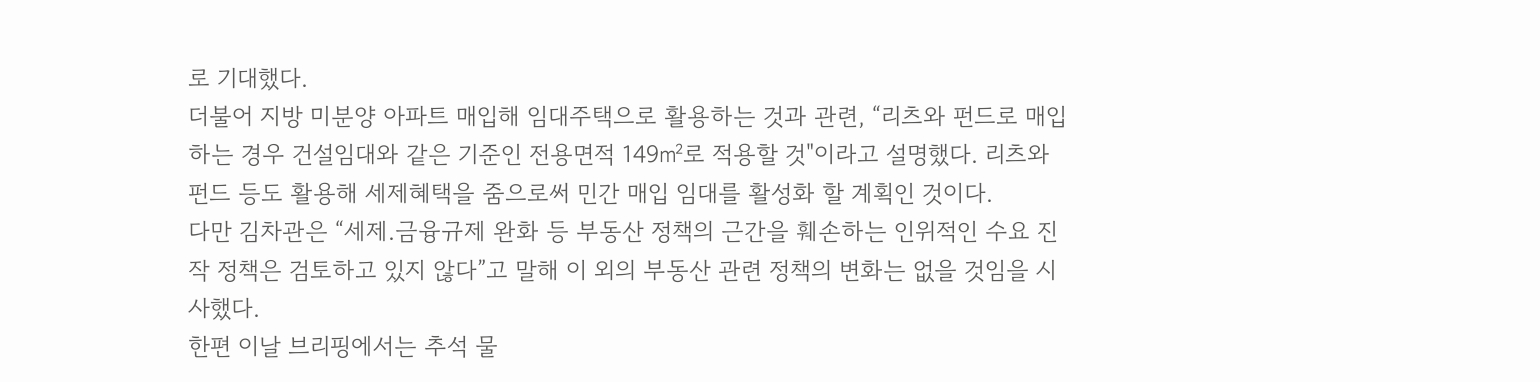로 기대했다.
더불어 지방 미분양 아파트 매입해 임대주택으로 활용하는 것과 관련, “리츠와 펀드로 매입하는 경우 건설임대와 같은 기준인 전용면적 149㎡로 적용할 것"이라고 설명했다. 리츠와 펀드 등도 활용해 세제혜택을 줌으로써 민간 매입 임대를 활성화 할 계획인 것이다.
다만 김차관은 “세제.금융규제 완화 등 부동산 정책의 근간을 훼손하는 인위적인 수요 진작 정책은 검토하고 있지 않다”고 말해 이 외의 부동산 관련 정책의 변화는 없을 것임을 시사했다.
한편 이날 브리핑에서는 추석 물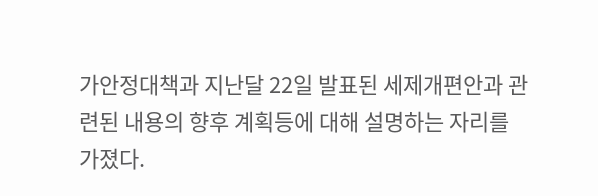가안정대책과 지난달 22일 발표된 세제개편안과 관련된 내용의 향후 계획등에 대해 설명하는 자리를 가졌다.